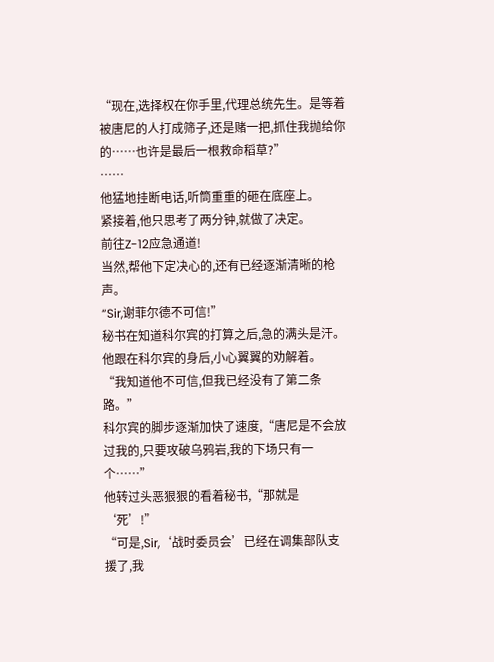“现在,选择权在你手里,代理总统先生。是等着被唐尼的人打成筛子,还是赌一把,抓住我抛给你的……也许是最后一根救命稻草?”
……
他猛地挂断电话,听筒重重的砸在底座上。
紧接着,他只思考了两分钟,就做了决定。
前往Z-12应急通道!
当然,帮他下定决心的,还有已经逐渐清晰的枪声。
“Sir,谢菲尔德不可信!”
秘书在知道科尔宾的打算之后,急的满头是汗。
他跟在科尔宾的身后,小心翼翼的劝解着。
“我知道他不可信,但我已经没有了第二条路。”
科尔宾的脚步逐渐加快了速度,“唐尼是不会放过我的,只要攻破乌鸦岩,我的下场只有一个……”
他转过头恶狠狠的看着秘书,“那就是‘死’!”
“可是,Sir,‘战时委员会’已经在调集部队支援了,我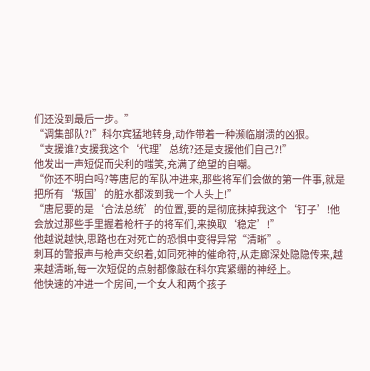们还没到最后一步。”
“调集部队?!”科尔宾猛地转身,动作带着一种濒临崩溃的凶狠。
“支援谁?支援我这个‘代理’总统?还是支援他们自己?!”
他发出一声短促而尖利的嗤笑,充满了绝望的自嘲。
“你还不明白吗?等唐尼的军队冲进来,那些将军们会做的第一件事,就是把所有‘叛国’的脏水都泼到我一个人头上!”
“唐尼要的是‘合法总统’的位置,要的是彻底抹掉我这个‘钉子’!他会放过那些手里握着枪杆子的将军们,来换取‘稳定’!”
他越说越快,思路也在对死亡的恐惧中变得异常“清晰”。
刺耳的警报声与枪声交织着,如同死神的催命符,从走廊深处隐隐传来,越来越清晰,每一次短促的点射都像敲在科尔宾紧绷的神经上。
他快速的冲进一个房间,一个女人和两个孩子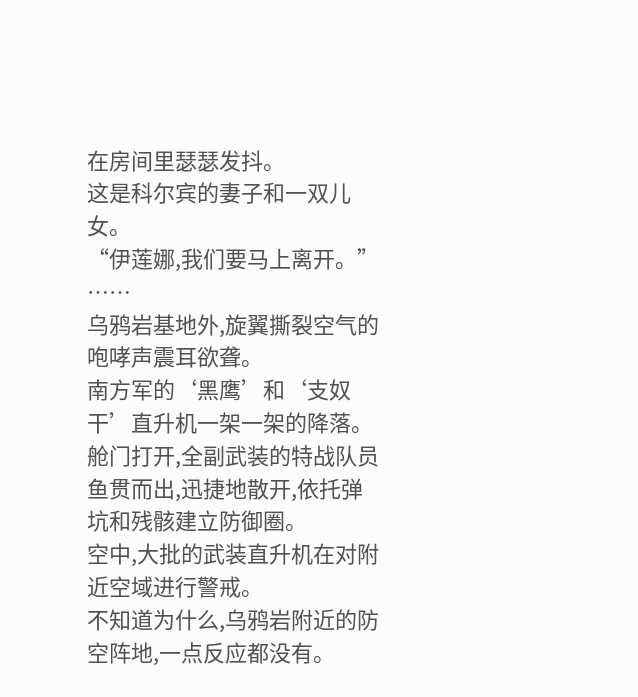在房间里瑟瑟发抖。
这是科尔宾的妻子和一双儿女。
“伊莲娜,我们要马上离开。”
……
乌鸦岩基地外,旋翼撕裂空气的咆哮声震耳欲聋。
南方军的‘黑鹰’和‘支奴干’直升机一架一架的降落。
舱门打开,全副武装的特战队员鱼贯而出,迅捷地散开,依托弹坑和残骸建立防御圈。
空中,大批的武装直升机在对附近空域进行警戒。
不知道为什么,乌鸦岩附近的防空阵地,一点反应都没有。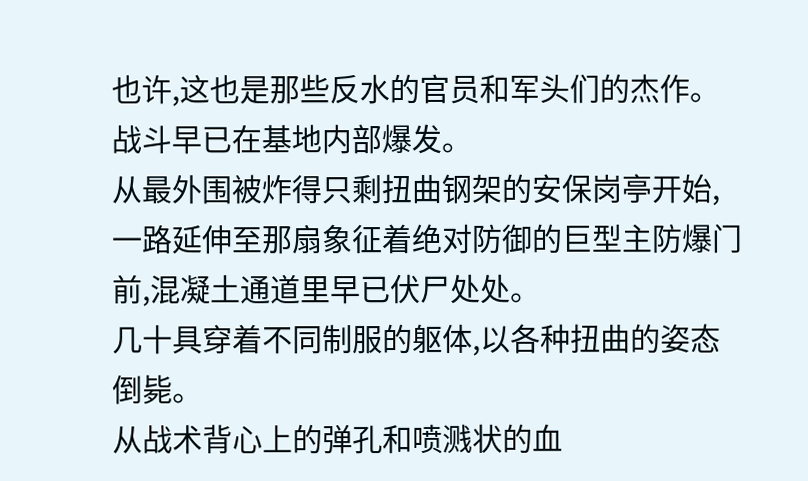也许,这也是那些反水的官员和军头们的杰作。
战斗早已在基地内部爆发。
从最外围被炸得只剩扭曲钢架的安保岗亭开始,一路延伸至那扇象征着绝对防御的巨型主防爆门前,混凝土通道里早已伏尸处处。
几十具穿着不同制服的躯体,以各种扭曲的姿态倒毙。
从战术背心上的弹孔和喷溅状的血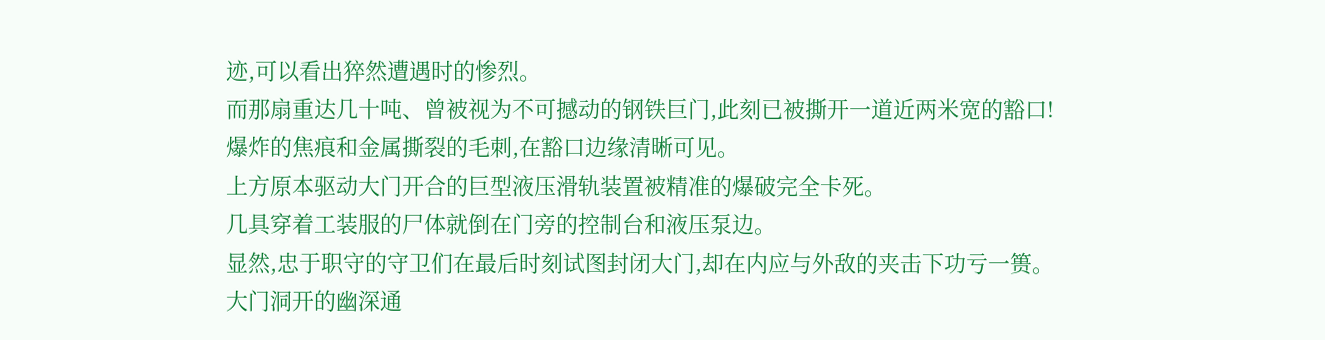迹,可以看出猝然遭遇时的惨烈。
而那扇重达几十吨、曾被视为不可撼动的钢铁巨门,此刻已被撕开一道近两米宽的豁口!
爆炸的焦痕和金属撕裂的毛刺,在豁口边缘清晰可见。
上方原本驱动大门开合的巨型液压滑轨装置被精准的爆破完全卡死。
几具穿着工装服的尸体就倒在门旁的控制台和液压泵边。
显然,忠于职守的守卫们在最后时刻试图封闭大门,却在内应与外敌的夹击下功亏一篑。
大门洞开的幽深通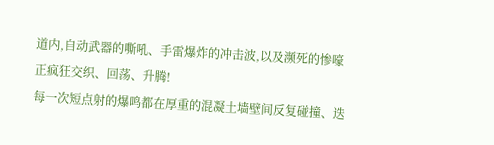道内,自动武器的嘶吼、手雷爆炸的冲击波,以及濒死的惨嚎正疯狂交织、回荡、升腾!
每一次短点射的爆鸣都在厚重的混凝土墙壁间反复碰撞、迭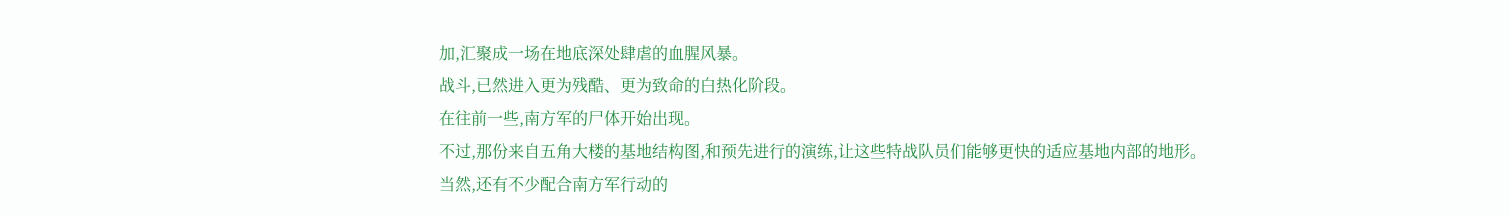加,汇聚成一场在地底深处肆虐的血腥风暴。
战斗,已然进入更为残酷、更为致命的白热化阶段。
在往前一些,南方军的尸体开始出现。
不过,那份来自五角大楼的基地结构图,和预先进行的演练,让这些特战队员们能够更快的适应基地内部的地形。
当然,还有不少配合南方军行动的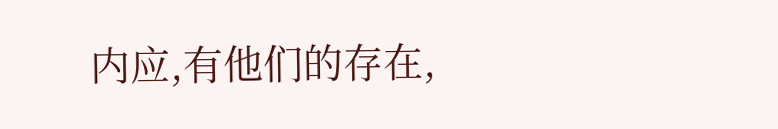内应,有他们的存在,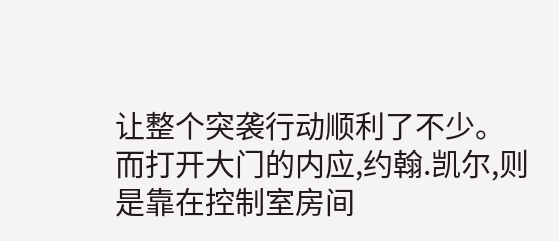让整个突袭行动顺利了不少。
而打开大门的内应,约翰.凯尔,则是靠在控制室房间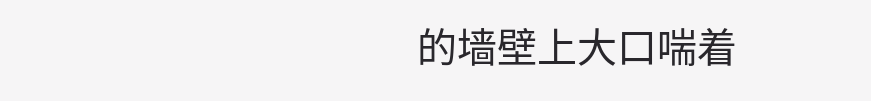的墙壁上大口喘着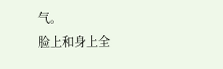气。
脸上和身上全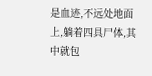是血迹,不远处地面上,躺着四具尸体,其中就包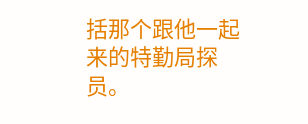括那个跟他一起来的特勤局探员。